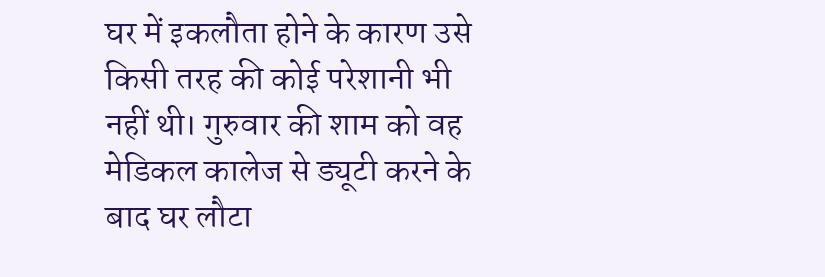घर में इकलौता होने के कारण उसे किसी तरह की कोई परेशानी भी नहीं थी। गुरुवार की शाम को वह मेडिकल कालेज से ड्यूटी करने के बाद घर लौटा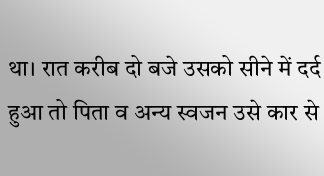था। रात करीब दो बजे उसको सीने में दर्द हुआ तो पिता व अन्य स्वजन उसे कार से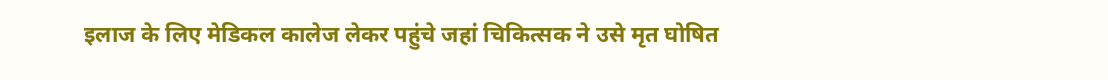इलाज के लिए मेडिकल कालेज लेकर पहुंचे जहां चिकित्सक ने उसे मृत घोषित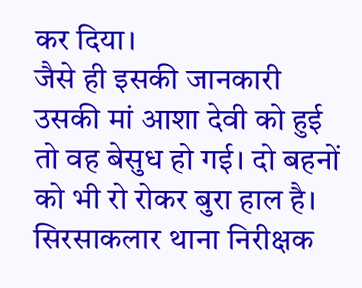कर दिया।
जैसे ही इसकी जानकारी उसकी मां आशा देवी को हुई तो वह बेसुध हो गई। दो बहनों को भी रो रोकर बुरा हाल है। सिरसाकलार थाना निरीक्षक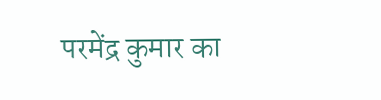परमेंद्र कुमार का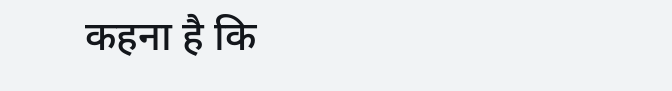कहना है कि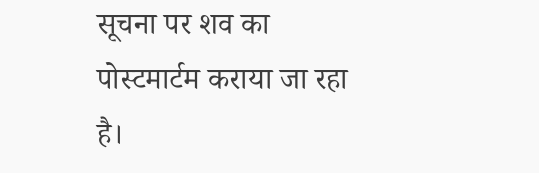सूचना पर शव का पोस्टमार्टम कराया जा रहा है।